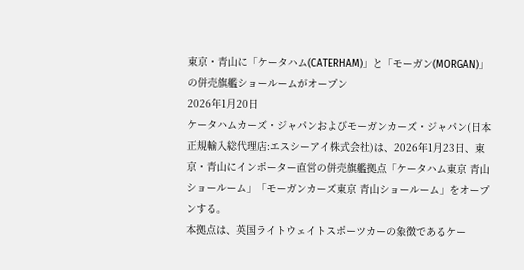東京・青山に「ケータハム(CATERHAM)」と「モーガン(MORGAN)」の併売旗艦ショールームがオープン
2026年1月20日
ケータハムカーズ・ジャパンおよびモーガンカーズ・ジャパン(日本正規輸入総代理店:エスシーアイ株式会社)は、2026年1月23日、東京・青山にインポーター直営の併売旗艦拠点「ケータハム東京 青山ショールーム」「モーガンカーズ東京 青山ショールーム」をオープンする。
本拠点は、英国ライトウェイトスポーツカーの象徴であるケー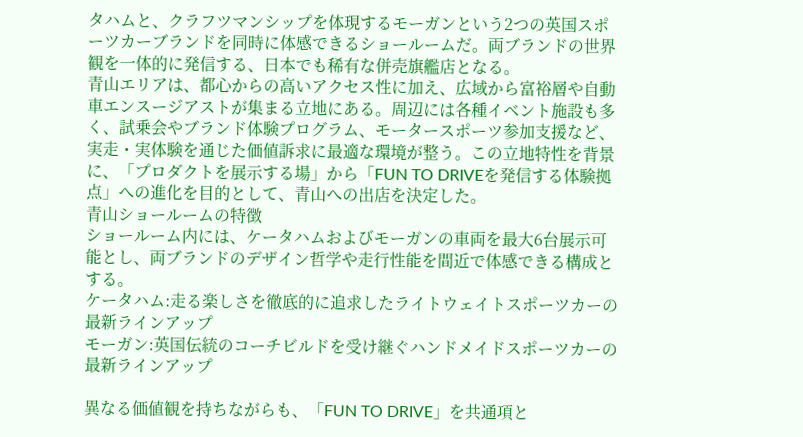タハムと、クラフツマンシップを体現するモーガンという2つの英国スポーツカーブランドを同時に体感できるショールームだ。両ブランドの世界観を一体的に発信する、日本でも稀有な併売旗艦店となる。
青山エリアは、都心からの高いアクセス性に加え、広域から富裕層や自動車エンスージアストが集まる立地にある。周辺には各種イベント施設も多く、試乗会やブランド体験プログラム、モータースポーツ参加支援など、実走・実体験を通じた価値訴求に最適な環境が整う。この立地特性を背景に、「プロダクトを展示する場」から「FUN TO DRIVEを発信する体験拠点」への進化を目的として、青山への出店を決定した。
青山ショールームの特徴
ショールーム内には、ケータハムおよびモーガンの車両を最大6台展示可能とし、両ブランドのデザイン哲学や走行性能を間近で体感できる構成とする。
ケータハム:走る楽しさを徹底的に追求したライトウェイトスポーツカーの最新ラインアップ
モーガン:英国伝統のコーチビルドを受け継ぐハンドメイドスポーツカーの最新ラインアップ

異なる価値観を持ちながらも、「FUN TO DRIVE」を共通項と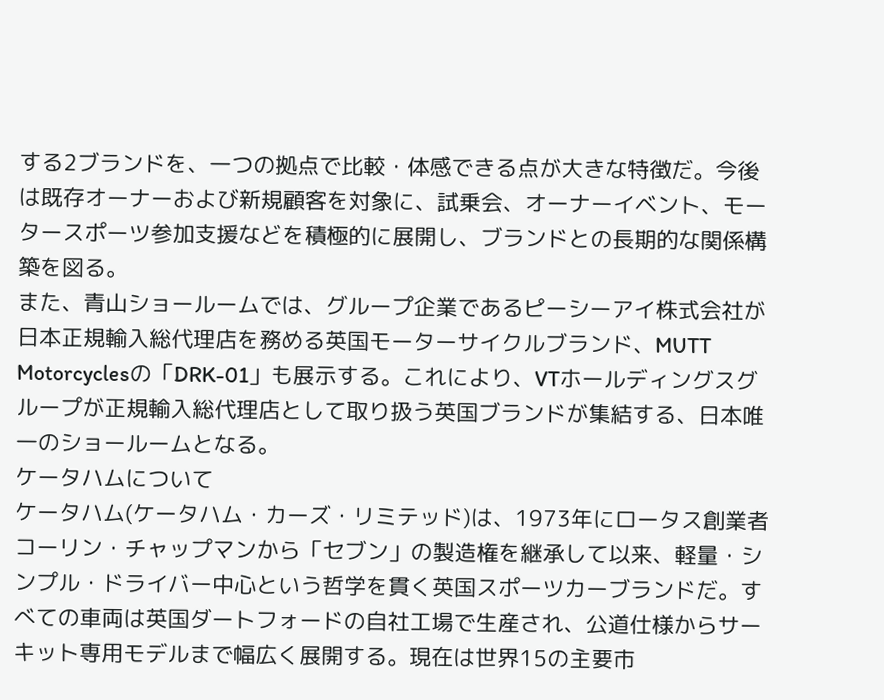する2ブランドを、一つの拠点で比較・体感できる点が大きな特徴だ。今後は既存オーナーおよび新規顧客を対象に、試乗会、オーナーイベント、モータースポーツ参加支援などを積極的に展開し、ブランドとの長期的な関係構築を図る。
また、青山ショールームでは、グループ企業であるピーシーアイ株式会社が日本正規輸入総代理店を務める英国モーターサイクルブランド、MUTT Motorcyclesの「DRK-01」も展示する。これにより、VTホールディングスグループが正規輸入総代理店として取り扱う英国ブランドが集結する、日本唯一のショールームとなる。
ケータハムについて
ケータハム(ケータハム・カーズ・リミテッド)は、1973年にロータス創業者コーリン・チャップマンから「セブン」の製造権を継承して以来、軽量・シンプル・ドライバー中心という哲学を貫く英国スポーツカーブランドだ。すべての車両は英国ダートフォードの自社工場で生産され、公道仕様からサーキット専用モデルまで幅広く展開する。現在は世界15の主要市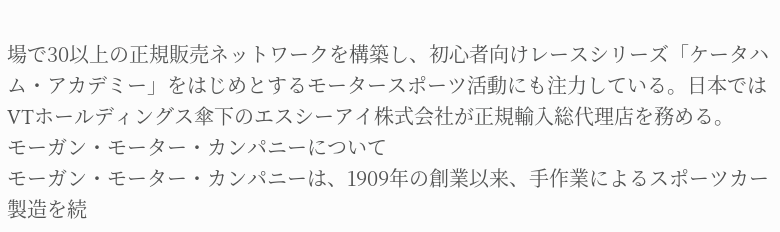場で30以上の正規販売ネットワークを構築し、初心者向けレースシリーズ「ケータハム・アカデミー」をはじめとするモータースポーツ活動にも注力している。日本ではVTホールディングス傘下のエスシーアイ株式会社が正規輸入総代理店を務める。
モーガン・モーター・カンパニーについて
モーガン・モーター・カンパニーは、1909年の創業以来、手作業によるスポーツカー製造を続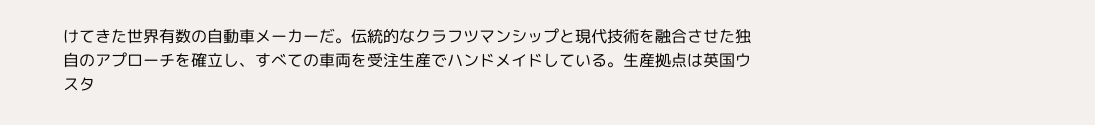けてきた世界有数の自動車メーカーだ。伝統的なクラフツマンシップと現代技術を融合させた独自のアプローチを確立し、すべての車両を受注生産でハンドメイドしている。生産拠点は英国ウスタ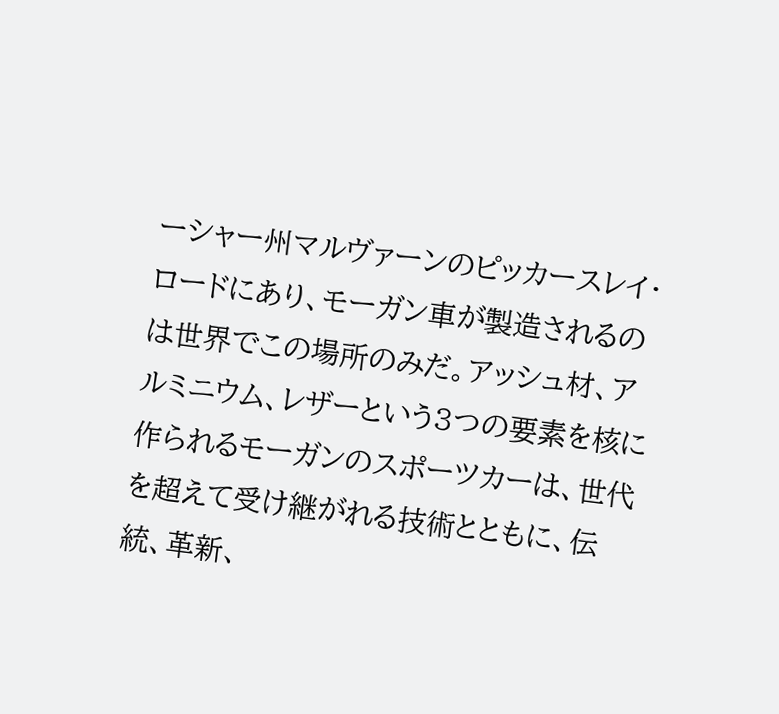ーシャー州マルヴァーンのピッカースレイ・ロードにあり、モーガン車が製造されるのは世界でこの場所のみだ。アッシュ材、アルミニウム、レザーという3つの要素を核に作られるモーガンのスポーツカーは、世代を超えて受け継がれる技術とともに、伝統、革新、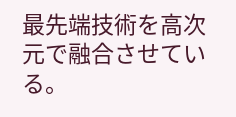最先端技術を高次元で融合させている。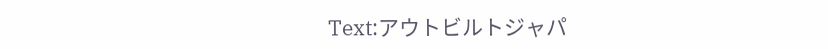Text:アウトビルトジャパ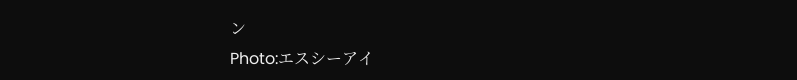ン
Photo:エスシーアイ